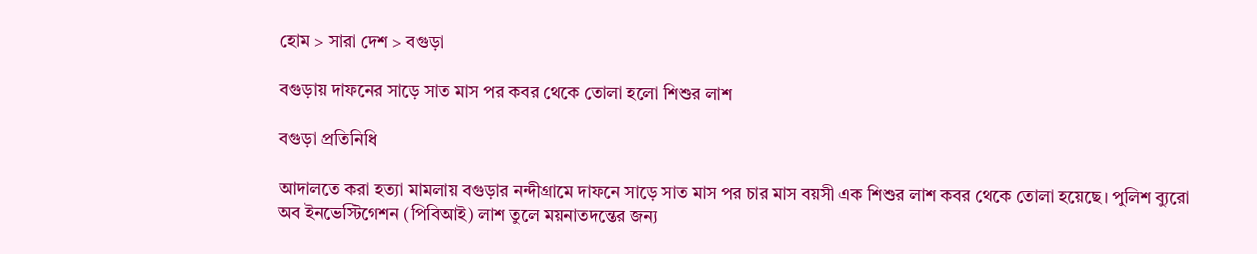হোম > সারা দেশ > বগুড়া

বগুড়ায় দাফনের সাড়ে সাত মাস পর কবর থেকে তোলা হলো শিশুর লাশ

বগুড়া প্রতিনিধি

আদালতে করা হত্যা মামলায় বগুড়ার নন্দীগ্রামে দাফনে সাড়ে সাত মাস পর চার মাস বয়সী এক শিশুর লাশ কবর থেকে তোলা হয়েছে। পুলিশ ব্যুরো অব ইনভেস্টিগেশন (পিবিআই) লাশ তুলে ময়নাতদন্তের জন্য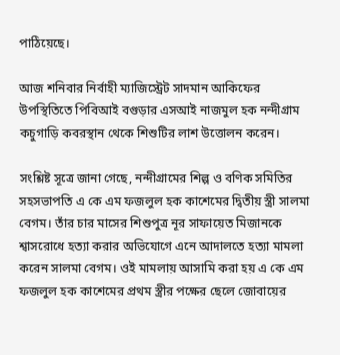পাঠিয়েছে।

আজ শনিবার নির্বাহী ম্যাজিস্ট্রেট সাদমান আকিফের উপস্থিতিতে পিবিআই বগুড়ার এসআই নাজমুল হক নন্দীগ্রাম কচুগাড়ি কবরস্থান থেকে শিশুটির লাশ উত্তোলন করেন।

সংশ্লিষ্ট সূত্রে জানা গেছে, নন্দীগ্রামের শিল্প ও বণিক সমিতির সহসভাপতি এ কে এম ফজলুল হক কাশেমের দ্বিতীয় স্ত্রী সালমা বেগম। তাঁর চার মাসের শিশুপুত্র নূর সাফায়েত মিজানকে শ্বাসরোধে হত্যা করার অভিযোগে এনে আদালতে হত্যা মামলা করেন সালমা বেগম। ওই মামলায় আসামি করা হয় এ কে এম ফজলুল হক কাশেমের প্রথম স্ত্রীর পক্ষের ছেলে জোবায়ের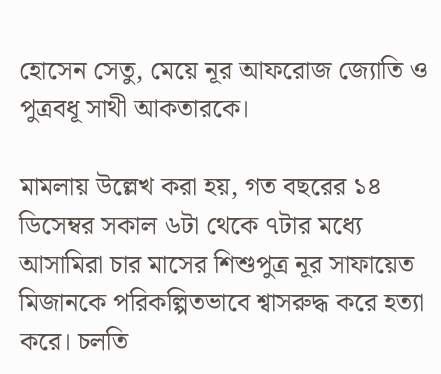হোসেন সেতু, মেয়ে নূর আফরোজ জ্যোতি ও পুত্রবধূ সাথী আকতারকে।

মামলায় উল্লেখ করা হয়, গত বছরের ১৪ ডিসেম্বর সকাল ৬টা থেকে ৭টার মধ্যে আসামিরা চার মাসের শিশুপুত্র নূর সাফায়েত মিজানকে পরিকল্পিতভাবে শ্বাসরুদ্ধ করে হত্যা করে। চলতি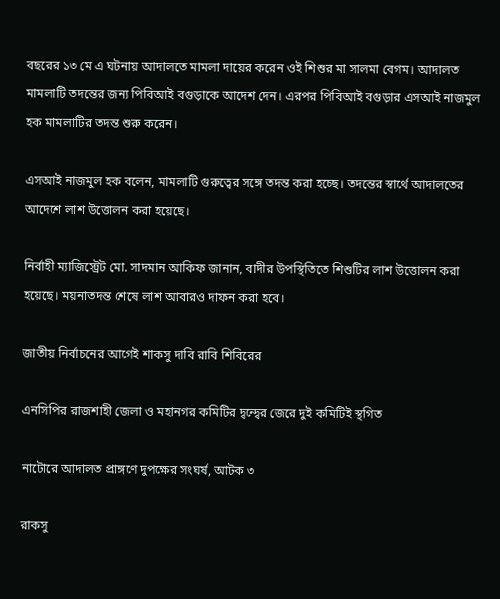বছরের ১৩ মে এ ঘটনায় আদালতে মামলা দায়ের করেন ওই শিশুর মা সালমা বেগম। আদালত মামলাটি তদন্তের জন্য পিবিআই বগুড়াকে আদেশ দেন। এরপর পিবিআই বগুড়ার এসআই নাজমুল হক মামলাটির তদন্ত শুরু করেন।

এসআই নাজমুল হক বলেন, মামলাটি গুরুত্বের সঙ্গে তদন্ত করা হচ্ছে। তদন্তের স্বার্থে আদালতের আদেশে লাশ উত্তোলন করা হয়েছে।

নির্বাহী ম্যাজিস্ট্রেট মো. সাদমান আকিফ জানান, বাদীর উপস্থিতিতে শিশুটির লাশ উত্তোলন করা হয়েছে। ময়নাতদন্ত শেষে লাশ আবারও দাফন করা হবে।

জাতীয় নির্বাচনের আগেই শাকসু দাবি রাবি শিবিরের

এনসিপির রাজশাহী জেলা ও মহানগর কমিটির দ্বন্দ্বের জেরে দুই কমিটিই স্থগিত

নাটোরে আদালত প্রাঙ্গণে দুপক্ষের সংঘর্ষ, আটক ৩

রাকসু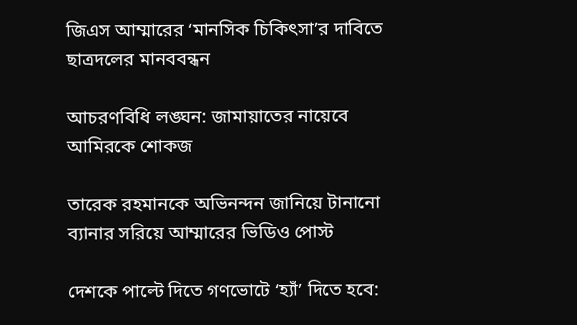জিএস আম্মারের ‘মানসিক চিকিৎসা’র দাবিতে ছাত্রদলের মানববন্ধন

আচরণবিধি লঙ্ঘন: জামায়াতের নায়েবে আমিরকে শোকজ

তারেক রহমানকে অভিনন্দন জানিয়ে টানানো ব্যানার সরিয়ে আম্মারের ভিডিও পোস্ট

দেশকে পাল্টে দিতে গণভোটে ‘হ্যাঁ’ দিতে হবে: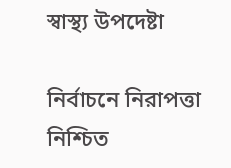স্বাস্থ্য উপদেষ্টা

নির্বাচনে নিরাপত্তা নিশ্চিত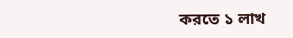করতে ১ লাখ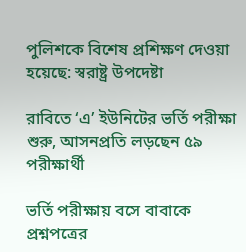পুলিশকে বিশেষ প্রশিক্ষণ দেওয়া হয়েছে: স্বরাষ্ট্র উপদেষ্টা

রাবিতে ‘এ’ ইউনিটের ভর্তি পরীক্ষা শুরু, আসনপ্রতি লড়ছেন ৫৯ পরীক্ষার্থী

ভর্তি পরীক্ষায় বসে বাবাকে প্রশ্নপত্রের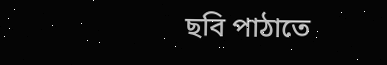ছবি পাঠাতে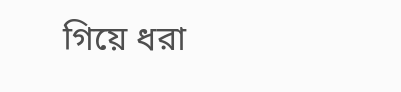গিয়ে ধরা